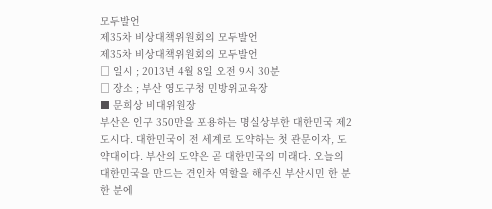모두발언
제35차 비상대책위원회의 모두발언
제35차 비상대책위원회의 모두발언
□ 일시 ; 2013년 4월 8일 오전 9시 30분
□ 장소 ; 부산 영도구청 민방위교육장
■ 문희상 비대위원장
부산은 인구 350만을 포용하는 명실상부한 대한민국 제2도시다. 대한민국이 전 세계로 도약하는 첫 관문이자, 도약대이다. 부산의 도약은 곧 대한민국의 미래다. 오늘의 대한민국을 만드는 견인차 역할을 해주신 부산시민 한 분 한 분에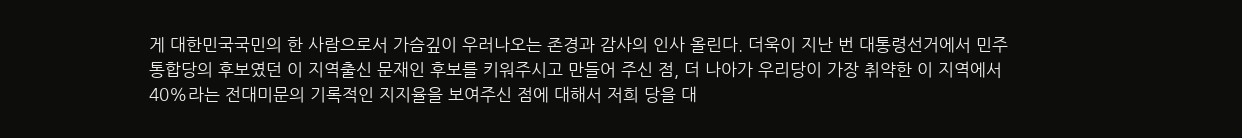게 대한민국국민의 한 사람으로서 가슴깊이 우러나오는 존경과 감사의 인사 올린다. 더욱이 지난 번 대통령선거에서 민주통합당의 후보였던 이 지역출신 문재인 후보를 키워주시고 만들어 주신 점, 더 나아가 우리당이 가장 취약한 이 지역에서 40%라는 전대미문의 기록적인 지지율을 보여주신 점에 대해서 저희 당을 대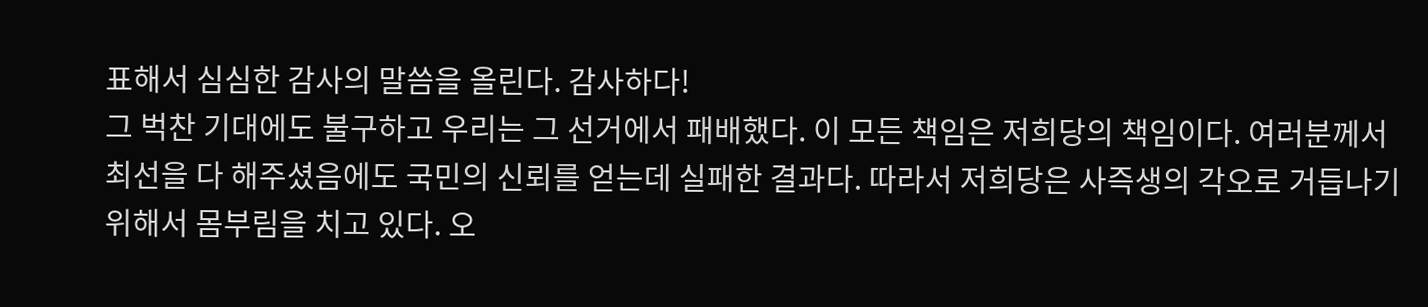표해서 심심한 감사의 말씀을 올린다. 감사하다!
그 벅찬 기대에도 불구하고 우리는 그 선거에서 패배했다. 이 모든 책임은 저희당의 책임이다. 여러분께서 최선을 다 해주셨음에도 국민의 신뢰를 얻는데 실패한 결과다. 따라서 저희당은 사즉생의 각오로 거듭나기 위해서 몸부림을 치고 있다. 오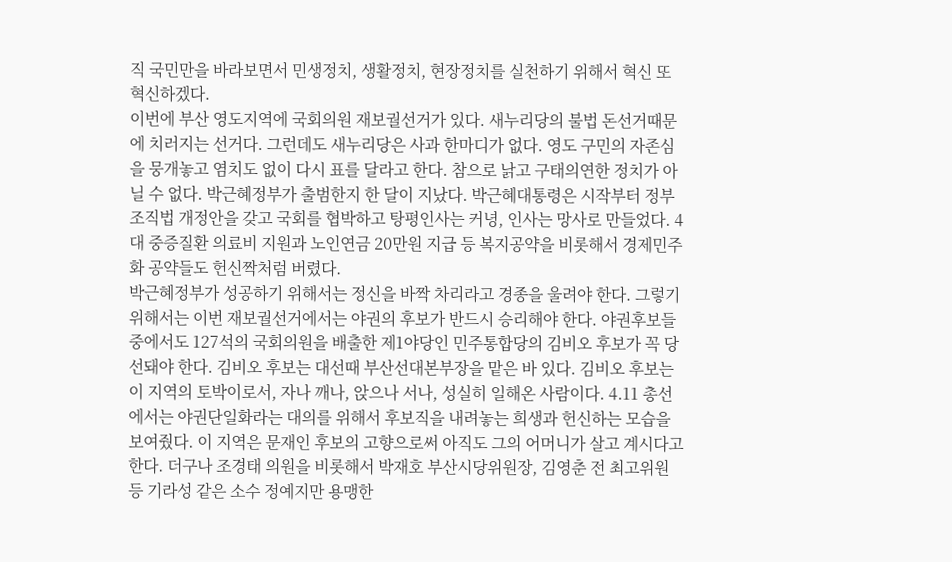직 국민만을 바라보면서 민생정치, 생활정치, 현장정치를 실천하기 위해서 혁신 또 혁신하겠다.
이번에 부산 영도지역에 국회의원 재보궐선거가 있다. 새누리당의 불법 돈선거때문에 치러지는 선거다. 그런데도 새누리당은 사과 한마디가 없다. 영도 구민의 자존심을 뭉개놓고 염치도 없이 다시 표를 달라고 한다. 참으로 낡고 구태의연한 정치가 아닐 수 없다. 박근혜정부가 출범한지 한 달이 지났다. 박근혜대통령은 시작부터 정부조직법 개정안을 갖고 국회를 협박하고 탕평인사는 커녕, 인사는 망사로 만들었다. 4대 중증질환 의료비 지원과 노인연금 20만원 지급 등 복지공약을 비롯해서 경제민주화 공약들도 헌신짝처럼 버렸다.
박근혜정부가 성공하기 위해서는 정신을 바짝 차리라고 경종을 울려야 한다. 그렇기 위해서는 이번 재보궐선거에서는 야권의 후보가 반드시 승리해야 한다. 야권후보들 중에서도 127석의 국회의원을 배출한 제1야당인 민주통합당의 김비오 후보가 꼭 당선돼야 한다. 김비오 후보는 대선때 부산선대본부장을 맡은 바 있다. 김비오 후보는 이 지역의 토박이로서, 자나 깨나, 앉으나 서나, 성실히 일해온 사람이다. 4.11 총선에서는 야권단일화라는 대의를 위해서 후보직을 내려놓는 희생과 헌신하는 모습을 보여줬다. 이 지역은 문재인 후보의 고향으로써 아직도 그의 어머니가 살고 계시다고 한다. 더구나 조경태 의원을 비롯해서 박재호 부산시당위원장, 김영춘 전 최고위원 등 기라성 같은 소수 정예지만 용맹한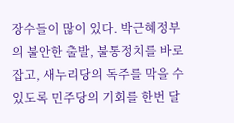장수들이 많이 있다. 박근혜정부의 불안한 출발, 불통정치를 바로잡고, 새누리당의 독주를 막을 수 있도록 민주당의 기회를 한번 달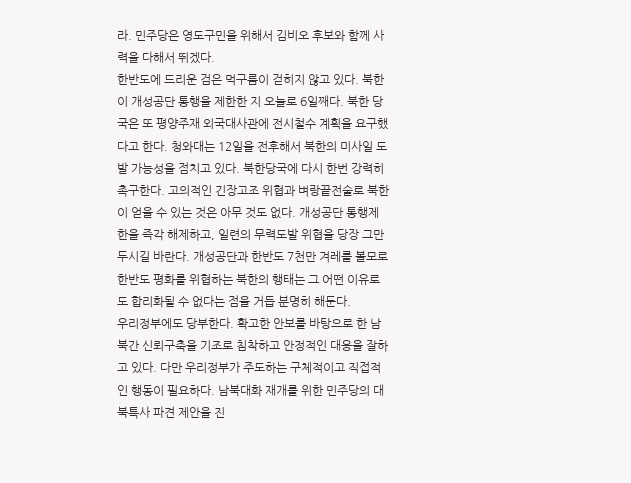라. 민주당은 영도구민을 위해서 김비오 후보와 함께 사력을 다해서 뛰겠다.
한반도에 드리운 검은 먹구름이 걷히지 않고 있다. 북한이 개성공단 통행을 제한한 지 오늘로 6일째다. 북한 당국은 또 평양주재 외국대사관에 전시철수 계획을 요구했다고 한다. 청와대는 12일을 전후해서 북한의 미사일 도발 가능성을 점치고 있다. 북한당국에 다시 한번 강력히 촉구한다. 고의적인 긴장고조 위협과 벼랑끝전술로 북한이 얻을 수 있는 것은 아무 것도 없다. 개성공단 통행제한을 즉각 해제하고, 일련의 무력도발 위협을 당장 그만두시길 바란다. 개성공단과 한반도 7천만 겨레를 볼모로 한반도 평화를 위협하는 북한의 행태는 그 어떤 이유로도 합리화될 수 없다는 점을 거듭 분명히 해둔다.
우리정부에도 당부한다. 확고한 안보를 바탕으로 한 남북간 신뢰구축을 기조로 침착하고 안정적인 대응을 잘하고 있다. 다만 우리정부가 주도하는 구체적이고 직접적인 행동이 필요하다. 남북대화 재개를 위한 민주당의 대북특사 파견 제안을 진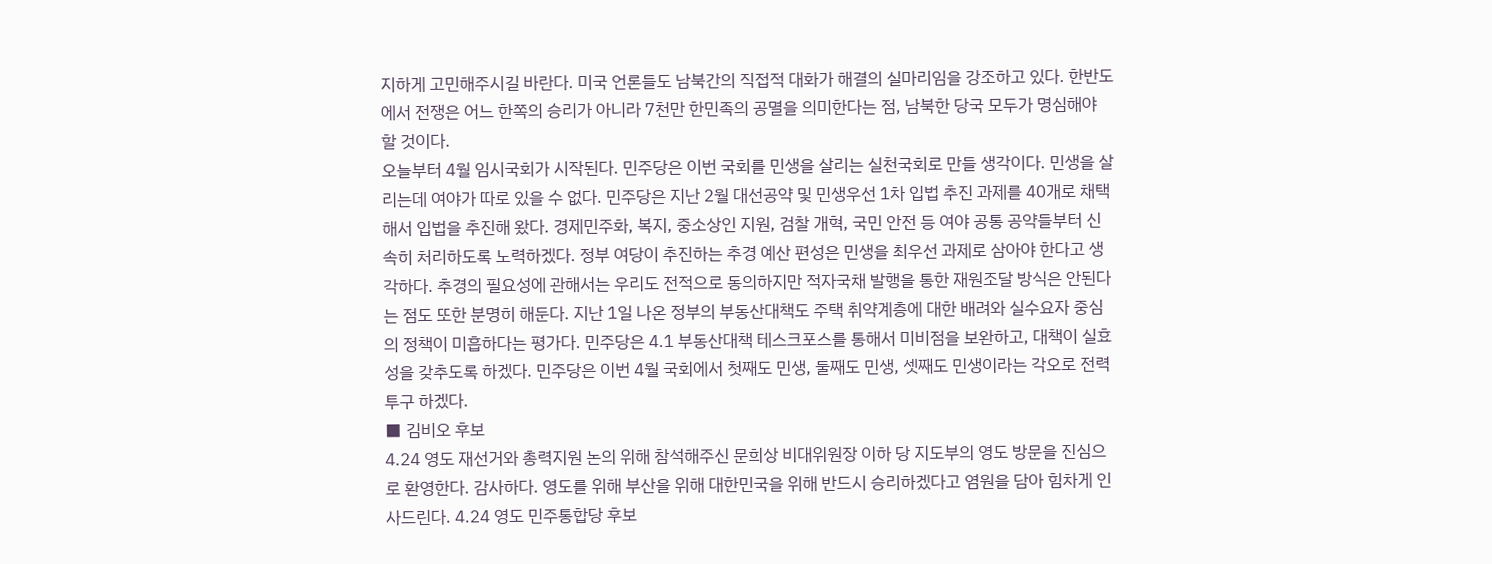지하게 고민해주시길 바란다. 미국 언론들도 남북간의 직접적 대화가 해결의 실마리임을 강조하고 있다. 한반도에서 전쟁은 어느 한쪽의 승리가 아니라 7천만 한민족의 공멸을 의미한다는 점, 남북한 당국 모두가 명심해야 할 것이다.
오늘부터 4월 임시국회가 시작된다. 민주당은 이번 국회를 민생을 살리는 실천국회로 만들 생각이다. 민생을 살리는데 여야가 따로 있을 수 없다. 민주당은 지난 2월 대선공약 및 민생우선 1차 입법 추진 과제를 40개로 채택해서 입법을 추진해 왔다. 경제민주화, 복지, 중소상인 지원, 검찰 개혁, 국민 안전 등 여야 공통 공약들부터 신속히 처리하도록 노력하겠다. 정부 여당이 추진하는 추경 예산 편성은 민생을 최우선 과제로 삼아야 한다고 생각하다. 추경의 필요성에 관해서는 우리도 전적으로 동의하지만 적자국채 발행을 통한 재원조달 방식은 안된다는 점도 또한 분명히 해둔다. 지난 1일 나온 정부의 부동산대책도 주택 취약계층에 대한 배려와 실수요자 중심의 정책이 미흡하다는 평가다. 민주당은 4.1 부동산대책 테스크포스를 통해서 미비점을 보완하고, 대책이 실효성을 갖추도록 하겠다. 민주당은 이번 4월 국회에서 첫째도 민생, 둘째도 민생, 셋째도 민생이라는 각오로 전력투구 하겠다.
■ 김비오 후보
4.24 영도 재선거와 총력지원 논의 위해 참석해주신 문희상 비대위원장 이하 당 지도부의 영도 방문을 진심으로 환영한다. 감사하다. 영도를 위해 부산을 위해 대한민국을 위해 반드시 승리하겠다고 염원을 담아 힘차게 인사드린다. 4.24 영도 민주통합당 후보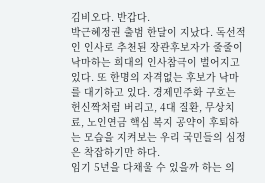김비오다. 반갑다.
박근혜정권 출범 한달이 지났다. 독선적인 인사로 추천된 장관후보자가 줄줄이 낙마하는 희대의 인사참극이 벌어지고 있다. 또 한명의 자격없는 후보가 낙마를 대기하고 있다. 경제민주화 구호는 헌신짝처럼 버리고, 4대 질환, 무상치료, 노인연금 핵심 복지 공약이 후퇴하는 모습을 지켜보는 우리 국민들의 심정은 착잡하기만 하다.
임기 5년을 다채울 수 있을까 하는 의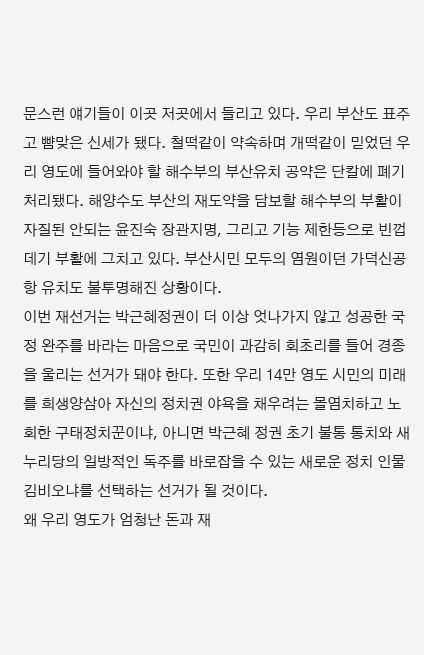문스런 얘기들이 이곳 저곳에서 들리고 있다. 우리 부산도 표주고 뺨맞은 신세가 됐다. 철떡같이 약속하며 개떡같이 믿었던 우리 영도에 들어와야 할 해수부의 부산유치 공약은 단칼에 폐기처리됐다. 해양수도 부산의 재도약을 담보할 해수부의 부활이 자질된 안되는 윤진숙 장관지명, 그리고 기능 제한등으로 빈껍데기 부활에 그치고 있다. 부산시민 모두의 염원이던 가덕신공항 유치도 불투명해진 상황이다.
이번 재선거는 박근혜정권이 더 이상 엇나가지 않고 성공한 국정 완주를 바라는 마음으로 국민이 과감히 회초리를 들어 경종을 울리는 선거가 돼야 한다. 또한 우리 14만 영도 시민의 미래를 희생양삼아 자신의 정치권 야욕을 채우려는 몰염치하고 노회한 구태정치꾼이냐, 아니면 박근혜 정권 초기 불통 통치와 새누리당의 일방적인 독주를 바로잡을 수 있는 새로운 정치 인물 김비오냐를 선택하는 선거가 될 것이다.
왜 우리 영도가 엄청난 돈과 재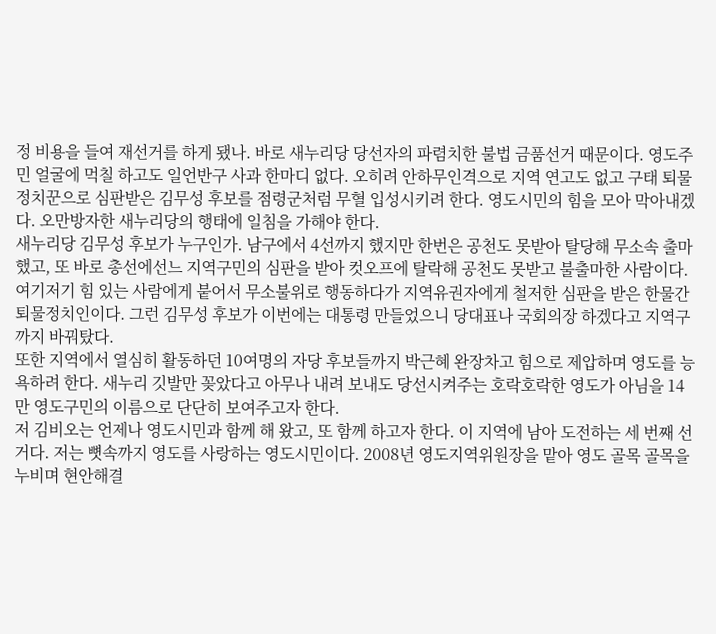정 비용을 들여 재선거를 하게 됐나. 바로 새누리당 당선자의 파렴치한 불법 금품선거 때문이다. 영도주민 얼굴에 먹칠 하고도 일언반구 사과 한마디 없다. 오히려 안하무인격으로 지역 연고도 없고 구태 퇴물 정치꾼으로 심판받은 김무성 후보를 점령군처럼 무혈 입성시키려 한다. 영도시민의 힘을 모아 막아내겠다. 오만방자한 새누리당의 행태에 일침을 가해야 한다.
새누리당 김무성 후보가 누구인가. 남구에서 4선까지 했지만 한번은 공천도 못받아 탈당해 무소속 출마했고, 또 바로 총선에선느 지역구민의 심판을 받아 컷오프에 탈락해 공천도 못받고 불출마한 사람이다. 여기저기 힘 있는 사람에게 붙어서 무소불위로 행동하다가 지역유권자에게 철저한 심판을 받은 한물간 퇴물정치인이다. 그런 김무성 후보가 이번에는 대통령 만들었으니 당대표나 국회의장 하겠다고 지역구까지 바꿔탔다.
또한 지역에서 열심히 활동하던 10여명의 자당 후보들까지 박근혜 완장차고 힘으로 제압하며 영도를 능욕하려 한다. 새누리 깃발만 꽂았다고 아무나 내려 보내도 당선시켜주는 호락호락한 영도가 아님을 14만 영도구민의 이름으로 단단히 보여주고자 한다.
저 김비오는 언제나 영도시민과 함께 해 왔고, 또 함께 하고자 한다. 이 지역에 남아 도전하는 세 번째 선거다. 저는 뼛속까지 영도를 사랑하는 영도시민이다. 2008년 영도지역위원장을 맡아 영도 골목 골목을 누비며 현안해결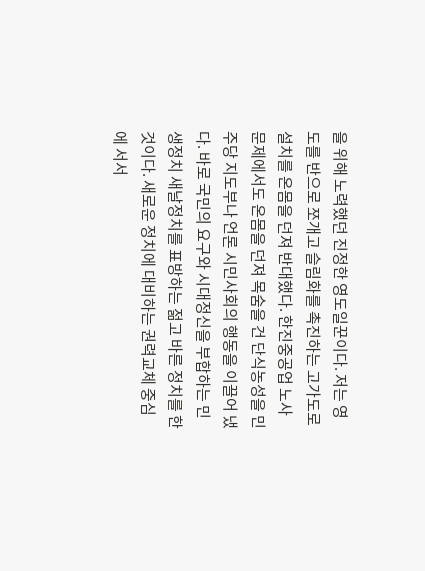을 위해 노력했던 진정한 영도일꾼이다. 저는 영도를 반으로 쪼개고 슬림화를 촉진하는 고가도로 설치를 온몸을 던져 반대했다. 한진중공업 노사 문제에서도 온몸을 던져 목숨을 건 단식농성을 민주당 지도부나 언론 시민사회의 행동을 이끌어 냈다. 바로 국민의 요구와 시대정신을 부합하는 민생정치 새날정치를 표방하는 젊고 바른 정치를 한 것이다. 새로운 정치에 대비하는 권력교체 중심에 서서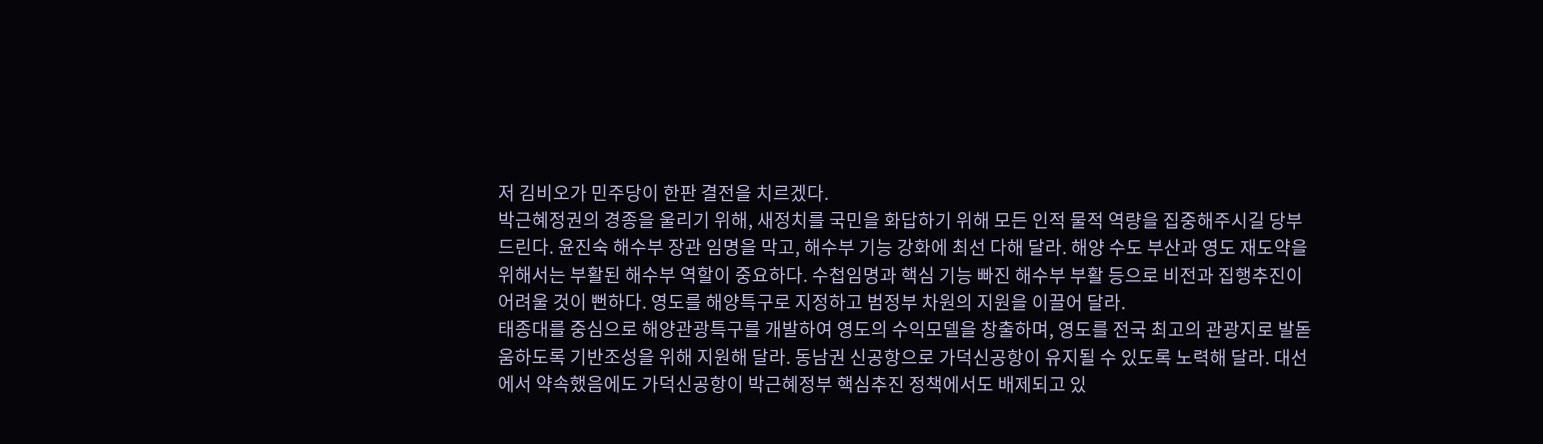저 김비오가 민주당이 한판 결전을 치르겠다.
박근혜정권의 경종을 울리기 위해, 새정치를 국민을 화답하기 위해 모든 인적 물적 역량을 집중해주시길 당부드린다. 윤진숙 해수부 장관 임명을 막고, 해수부 기능 강화에 최선 다해 달라. 해양 수도 부산과 영도 재도약을 위해서는 부활된 해수부 역할이 중요하다. 수첩임명과 핵심 기능 빠진 해수부 부활 등으로 비전과 집행추진이 어려울 것이 뻔하다. 영도를 해양특구로 지정하고 범정부 차원의 지원을 이끌어 달라.
태종대를 중심으로 해양관광특구를 개발하여 영도의 수익모델을 창출하며, 영도를 전국 최고의 관광지로 발돋움하도록 기반조성을 위해 지원해 달라. 동남권 신공항으로 가덕신공항이 유지될 수 있도록 노력해 달라. 대선에서 약속했음에도 가덕신공항이 박근혜정부 핵심추진 정책에서도 배제되고 있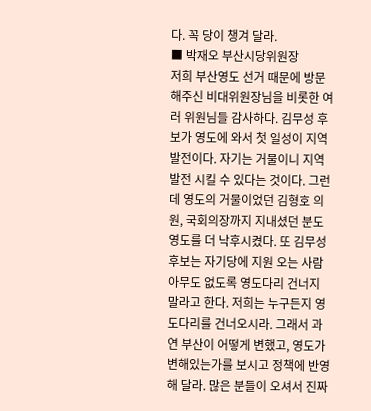다. 꼭 당이 챙겨 달라.
■ 박재오 부산시당위원장
저희 부산영도 선거 때문에 방문해주신 비대위원장님을 비롯한 여러 위원님들 감사하다. 김무성 후보가 영도에 와서 첫 일성이 지역발전이다. 자기는 거물이니 지역발전 시킬 수 있다는 것이다. 그런데 영도의 거물이었던 김형호 의원, 국회의장까지 지내셨던 분도 영도를 더 낙후시켰다. 또 김무성 후보는 자기당에 지원 오는 사람 아무도 없도록 영도다리 건너지 말라고 한다. 저희는 누구든지 영도다리를 건너오시라. 그래서 과연 부산이 어떻게 변했고, 영도가 변해있는가를 보시고 정책에 반영해 달라. 많은 분들이 오셔서 진짜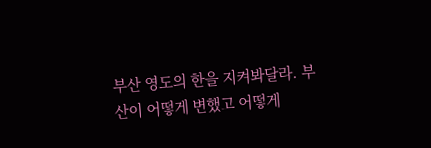부산 영도의 한을 지켜봐달라. 부산이 어떻게 변했고 어떻게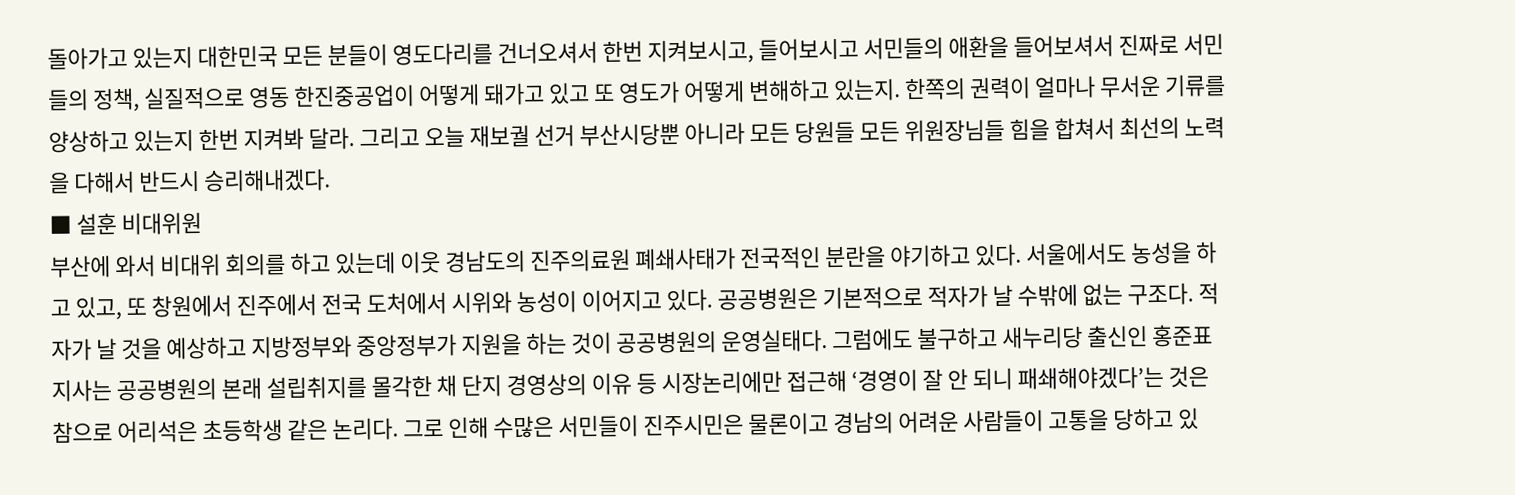돌아가고 있는지 대한민국 모든 분들이 영도다리를 건너오셔서 한번 지켜보시고, 들어보시고 서민들의 애환을 들어보셔서 진짜로 서민들의 정책, 실질적으로 영동 한진중공업이 어떻게 돼가고 있고 또 영도가 어떻게 변해하고 있는지. 한쪽의 권력이 얼마나 무서운 기류를 양상하고 있는지 한번 지켜봐 달라. 그리고 오늘 재보궐 선거 부산시당뿐 아니라 모든 당원들 모든 위원장님들 힘을 합쳐서 최선의 노력을 다해서 반드시 승리해내겠다.
■ 설훈 비대위원
부산에 와서 비대위 회의를 하고 있는데 이웃 경남도의 진주의료원 폐쇄사태가 전국적인 분란을 야기하고 있다. 서울에서도 농성을 하고 있고, 또 창원에서 진주에서 전국 도처에서 시위와 농성이 이어지고 있다. 공공병원은 기본적으로 적자가 날 수밖에 없는 구조다. 적자가 날 것을 예상하고 지방정부와 중앙정부가 지원을 하는 것이 공공병원의 운영실태다. 그럼에도 불구하고 새누리당 출신인 홍준표 지사는 공공병원의 본래 설립취지를 몰각한 채 단지 경영상의 이유 등 시장논리에만 접근해 ‘경영이 잘 안 되니 패쇄해야겠다’는 것은 참으로 어리석은 초등학생 같은 논리다. 그로 인해 수많은 서민들이 진주시민은 물론이고 경남의 어려운 사람들이 고통을 당하고 있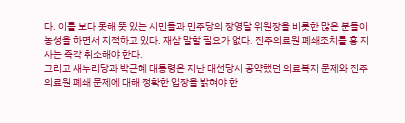다. 이를 보다 못해 뜻 있는 시민들과 민주당의 장영달 위원장을 비롯한 많은 분들이 농성을 하면서 지적하고 있다. 재삼 말할 필요가 없다. 진주의료원 폐쇄조치를 홍 지사는 즉각 취소해야 한다.
그리고 새누리당과 박근혜 대통령은 지난 대선당시 공약했던 의료복지 문제와 진주의료원 폐쇄 문제에 대해 정확한 입장을 밝혀야 한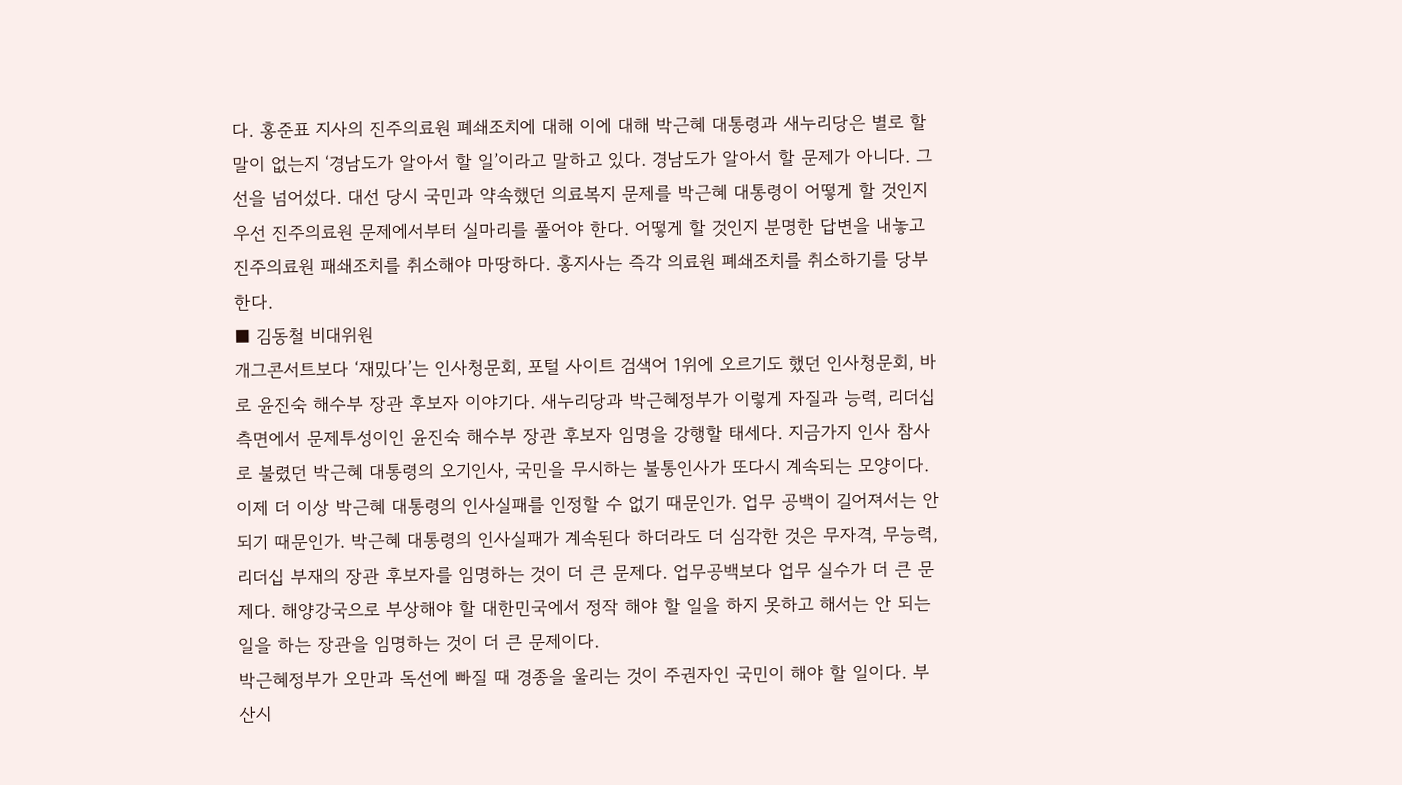다. 홍준표 지사의 진주의료원 폐쇄조치에 대해 이에 대해 박근혜 대통령과 새누리당은 별로 할 말이 없는지 ‘경남도가 알아서 할 일’이라고 말하고 있다. 경남도가 알아서 할 문제가 아니다. 그 선을 넘어섰다. 대선 당시 국민과 약속했던 의료복지 문제를 박근혜 대통령이 어떻게 할 것인지 우선 진주의료원 문제에서부터 실마리를 풀어야 한다. 어떻게 할 것인지 분명한 답변을 내놓고 진주의료원 패쇄조치를 취소해야 마땅하다. 홍지사는 즉각 의료원 폐쇄조치를 취소하기를 당부한다.
■ 김동철 비대위원
개그콘서트보다 ‘재밌다’는 인사청문회, 포털 사이트 검색어 1위에 오르기도 했던 인사청문회, 바로 윤진숙 해수부 장관 후보자 이야기다. 새누리당과 박근혜정부가 이렇게 자질과 능력, 리더십 측면에서 문제투성이인 윤진숙 해수부 장관 후보자 임명을 강행할 태세다. 지금가지 인사 참사로 불렸던 박근혜 대통령의 오기인사, 국민을 무시하는 불통인사가 또다시 계속되는 모양이다. 이제 더 이상 박근혜 대통령의 인사실패를 인정할 수 없기 때문인가. 업무 공백이 길어져서는 안 되기 때문인가. 박근혜 대통령의 인사실패가 계속된다 하더라도 더 심각한 것은 무자격, 무능력, 리더십 부재의 장관 후보자를 임명하는 것이 더 큰 문제다. 업무공백보다 업무 실수가 더 큰 문제다. 해양강국으로 부상해야 할 대한민국에서 정작 해야 할 일을 하지 못하고 해서는 안 되는 일을 하는 장관을 임명하는 것이 더 큰 문제이다.
박근혜정부가 오만과 독선에 빠질 때 경종을 울리는 것이 주권자인 국민이 해야 할 일이다. 부산시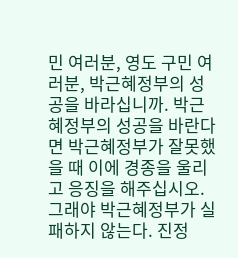민 여러분, 영도 구민 여러분, 박근혜정부의 성공을 바라십니까. 박근혜정부의 성공을 바란다면 박근혜정부가 잘못했을 때 이에 경종을 울리고 응징을 해주십시오. 그래야 박근혜정부가 실패하지 않는다. 진정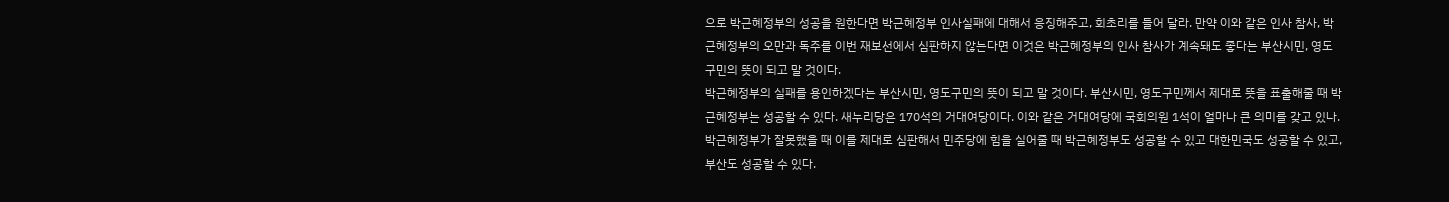으로 박근혜정부의 성공을 원한다면 박근혜정부 인사실패에 대해서 응징해주고, 회초리를 들어 달라. 만약 이와 같은 인사 참사, 박근혜정부의 오만과 독주를 이번 재보선에서 심판하지 않는다면 이것은 박근혜정부의 인사 참사가 계속돼도 좋다는 부산시민, 영도구민의 뜻이 되고 말 것이다.
박근혜정부의 실패를 용인하겠다는 부산시민, 영도구민의 뜻이 되고 말 것이다. 부산시민, 영도구민께서 제대로 뜻을 표출해줄 때 박근혜정부는 성공할 수 있다. 새누리당은 170석의 거대여당이다. 이와 같은 거대여당에 국회의원 1석이 얼마나 큰 의미를 갖고 있나. 박근혜정부가 잘못했을 때 이를 제대로 심판해서 민주당에 힘을 실어줄 때 박근혜정부도 성공할 수 있고 대한민국도 성공할 수 있고, 부산도 성공할 수 있다.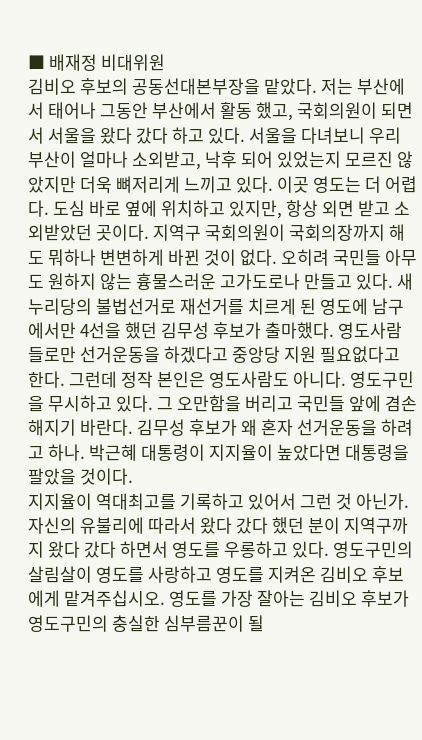■ 배재정 비대위원
김비오 후보의 공동선대본부장을 맡았다. 저는 부산에서 태어나 그동안 부산에서 활동 했고, 국회의원이 되면서 서울을 왔다 갔다 하고 있다. 서울을 다녀보니 우리 부산이 얼마나 소외받고, 낙후 되어 있었는지 모르진 않았지만 더욱 뼈저리게 느끼고 있다. 이곳 영도는 더 어렵다. 도심 바로 옆에 위치하고 있지만, 항상 외면 받고 소외받았던 곳이다. 지역구 국회의원이 국회의장까지 해도 뭐하나 변변하게 바뀐 것이 없다. 오히려 국민들 아무도 원하지 않는 흉물스러운 고가도로나 만들고 있다. 새누리당의 불법선거로 재선거를 치르게 된 영도에 남구에서만 4선을 했던 김무성 후보가 출마했다. 영도사람들로만 선거운동을 하겠다고 중앙당 지원 필요없다고 한다. 그런데 정작 본인은 영도사람도 아니다. 영도구민을 무시하고 있다. 그 오만함을 버리고 국민들 앞에 겸손해지기 바란다. 김무성 후보가 왜 혼자 선거운동을 하려고 하나. 박근혜 대통령이 지지율이 높았다면 대통령을 팔았을 것이다.
지지율이 역대최고를 기록하고 있어서 그런 것 아닌가. 자신의 유불리에 따라서 왔다 갔다 했던 분이 지역구까지 왔다 갔다 하면서 영도를 우롱하고 있다. 영도구민의 살림살이 영도를 사랑하고 영도를 지켜온 김비오 후보에게 맡겨주십시오. 영도를 가장 잘아는 김비오 후보가 영도구민의 충실한 심부름꾼이 될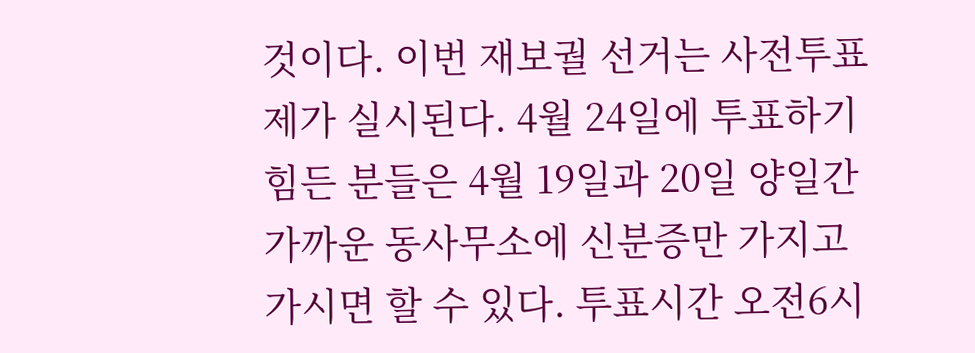것이다. 이번 재보궐 선거는 사전투표제가 실시된다. 4월 24일에 투표하기 힘든 분들은 4월 19일과 20일 양일간 가까운 동사무소에 신분증만 가지고 가시면 할 수 있다. 투표시간 오전6시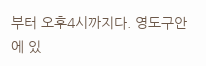부터 오후4시까지다. 영도구안에 있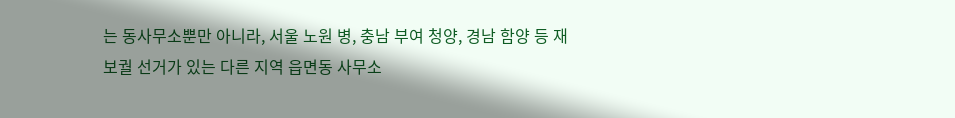는 동사무소뿐만 아니라, 서울 노원 병, 충남 부여 청양, 경남 함양 등 재보궐 선거가 있는 다른 지역 읍면동 사무소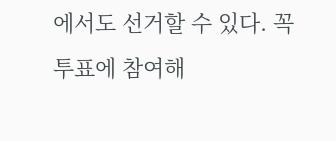에서도 선거할 수 있다. 꼭 투표에 참여해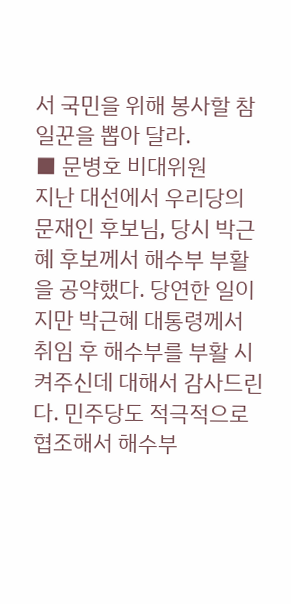서 국민을 위해 봉사할 참 일꾼을 뽑아 달라.
■ 문병호 비대위원
지난 대선에서 우리당의 문재인 후보님, 당시 박근혜 후보께서 해수부 부활을 공약했다. 당연한 일이지만 박근혜 대통령께서 취임 후 해수부를 부활 시켜주신데 대해서 감사드린다. 민주당도 적극적으로 협조해서 해수부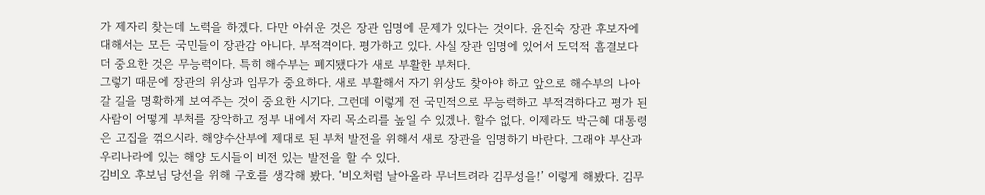가 제자리 찾는데 노력을 하겠다. 다만 아쉬운 것은 장관 임명에 문제가 있다는 것이다. 윤진숙 장관 후보자에 대해서는 모든 국민들이 장관감 아니다. 부적격이다. 평가하고 있다. 사실 장관 임명에 있어서 도덕적 흠결보다 더 중요한 것은 무능력이다. 특히 해수부는 폐지됐다가 새로 부활한 부처다.
그렇기 때문에 장관의 위상과 임무가 중요하다. 새로 부활해서 자기 위상도 찾아야 하고 앞으로 해수부의 나아 갈 길을 명확하게 보여주는 것이 중요한 시기다. 그런데 이렇게 전 국민적으로 무능력하고 부적격하다고 평가 된 사람이 어떻게 부처를 장악하고 정부 내에서 자리 목소리를 높일 수 있겠나. 할수 없다. 이제라도 박근혜 대통령은 고집을 꺾으시라. 해양수산부에 제대로 된 부처 발전을 위해서 새로 장관을 임명하기 바란다. 그래야 부산과 우리나라에 있는 해양 도시들이 비전 있는 발전을 할 수 있다.
김비오 후보님 당선을 위해 구호를 생각해 봤다. ‘비오처럼 날아올라 무너트려라 김무성을!’ 이렇게 해봤다. 김무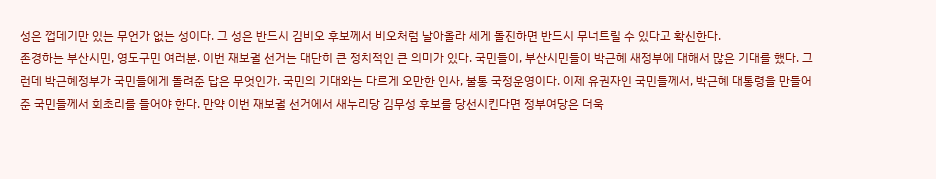성은 껍데기만 있는 무언가 없는 성이다. 그 성은 반드시 김비오 후보께서 비오처럼 날아올라 세게 돌진하면 반드시 무너트릴 수 있다고 확신한다.
존경하는 부산시민, 영도구민 여러분. 이번 재보궐 선거는 대단히 큰 정치적인 큰 의미가 있다. 국민들이, 부산시민들이 박근혜 새정부에 대해서 많은 기대를 했다. 그런데 박근혜정부가 국민들에게 돌려준 답은 무엇인가. 국민의 기대와는 다르게 오만한 인사, 불통 국정운영이다. 이제 유권자인 국민들께서, 박근혜 대통령을 만들어준 국민들께서 회초리를 들어야 한다. 만약 이번 재보궐 선거에서 새누리당 김무성 후보를 당선시킨다면 정부여당은 더욱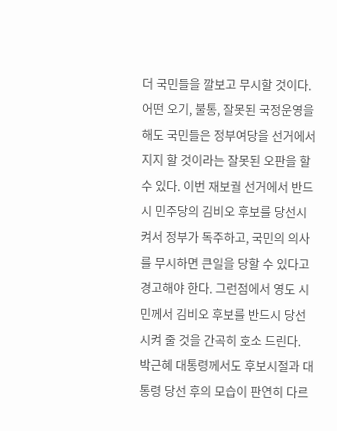더 국민들을 깔보고 무시할 것이다. 어떤 오기, 불통, 잘못된 국정운영을 해도 국민들은 정부여당을 선거에서 지지 할 것이라는 잘못된 오판을 할 수 있다. 이번 재보궐 선거에서 반드시 민주당의 김비오 후보를 당선시켜서 정부가 독주하고, 국민의 의사를 무시하면 큰일을 당할 수 있다고 경고해야 한다. 그런점에서 영도 시민께서 김비오 후보를 반드시 당선시켜 줄 것을 간곡히 호소 드린다.
박근혜 대통령께서도 후보시절과 대통령 당선 후의 모습이 판연히 다르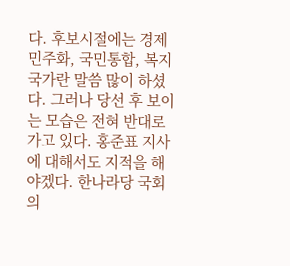다. 후보시절에는 경제민주화, 국민통합, 복지국가란 말씀 많이 하셨다. 그러나 당선 후 보이는 모습은 전혀 반대로 가고 있다. 홍준표 지사에 대해서도 지적을 해야겠다. 한나라당 국회의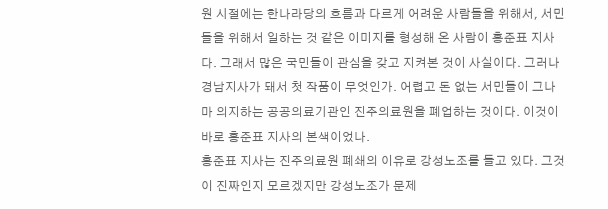원 시절에는 한나라당의 흐름과 다르게 어려운 사람들을 위해서, 서민들을 위해서 일하는 것 같은 이미지를 형성해 온 사람이 홍준표 지사다. 그래서 많은 국민들이 관심을 갖고 지켜본 것이 사실이다. 그러나 경남지사가 돼서 첫 작품이 무엇인가. 어렵고 돈 없는 서민들이 그나마 의지하는 공공의료기관인 진주의료원을 폐업하는 것이다. 이것이 바로 홍준표 지사의 본색이었나.
홍준표 지사는 진주의료원 폐쇄의 이유로 강성노조를 들고 있다. 그것이 진짜인지 모르겠지만 강성노조가 문제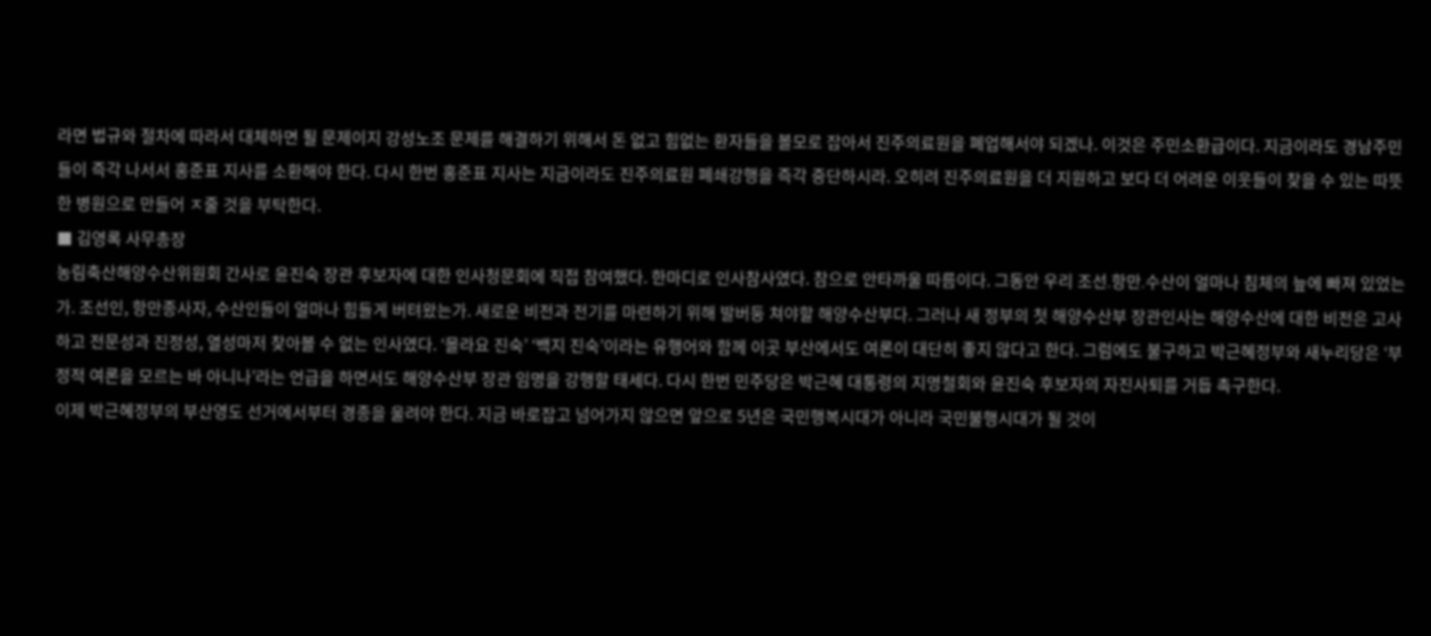라면 법규와 절차에 따라서 대체하면 될 문제이지 강성노조 문제를 해결하기 위해서 돈 없고 힘없는 환자들을 볼모로 잡아서 진주의료원을 폐업해서야 되겠나. 이것은 주민소환급이다. 지금이라도 경남주민들이 즉각 나서서 홍준표 지사를 소환해야 한다. 다시 한번 홍준표 지사는 지금이라도 진주의료원 폐쇄강행을 즉각 중단하시라. 오히려 진주의료원을 더 지원하고 보다 더 어려운 이웃들이 찾을 수 있는 따뜻한 병원으로 만들어 ㅈ줄 것을 부탁한다.
■ 김영록 사무총장
농림축산해양수산위원회 간사로 윤진숙 장관 후보자에 대한 인사청문회에 직접 참여했다. 한마디로 인사참사였다. 참으로 안타까울 따름이다. 그동안 우리 조선․항만․수산이 얼마나 침체의 늪에 빠져 있었는가. 조선인, 항만종사자, 수산인들이 얼마나 힘들게 버텨왔는가. 새로운 비전과 전기를 마련하기 위해 발버둥 쳐야할 해양수산부다. 그러나 새 정부의 첫 해양수산부 장관인사는 해양수산에 대한 비전은 고사하고 전문성과 진정성, 열성마저 찾아볼 수 없는 인사였다. ‘몰라요 진숙’ ‘백지 진숙’이라는 유행어와 함께 이곳 부산에서도 여론이 대단히 좋지 않다고 한다. 그럼에도 불구하고 박근혜정부와 새누리당은 ‘부정적 여론을 모르는 바 아니나’라는 언급을 하면서도 해양수산부 장관 임명을 강행할 태세다. 다시 한번 민주당은 박근혜 대통령의 지명철회와 윤진숙 후보자의 자진사퇴를 거듭 촉구한다.
이제 박근혜정부의 부산영도 선거에서부터 경종을 울려야 한다. 지금 바로잡고 넘어가지 않으면 앞으로 5년은 국민행복시대가 아니라 국민불행시대가 될 것이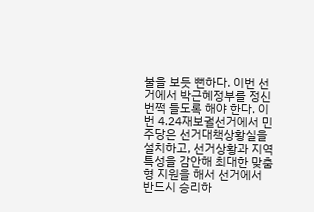불을 보듯 뻔하다. 이번 선거에서 박근혜정부를 정신 번쩍 들도록 해야 한다. 이번 4.24재보궐선거에서 민주당은 선거대책상황실을 설치하고, 선거상황과 지역특성을 감안해 최대한 맞춤형 지원을 해서 선거에서 반드시 승리하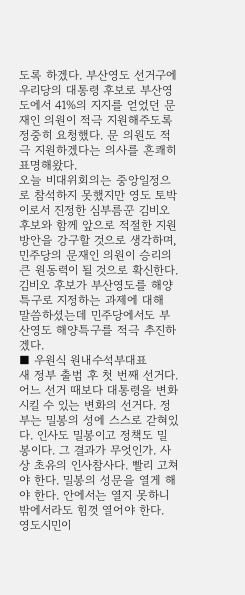도록 하겠다. 부산영도 선거구에 우리당의 대통령 후보로 부산영도에서 41%의 지지를 얻었던 문재인 의원이 적극 지원해주도록 정중히 요청했다. 문 의원도 적극 지원하겠다는 의사를 흔쾌히 표명해왔다.
오늘 비대위회의는 중앙일정으로 참석하지 못했지만 영도 토박이로서 진정한 심부름꾼 김비오 후보와 함께 앞으로 적절한 지원방안을 강구할 것으로 생각하며, 민주당의 문재인 의원이 승리의 큰 원동력이 될 것으로 확신한다. 김비오 후보가 부산영도를 해양특구로 지정하는 과제에 대해 말씀하셨는데 민주당에서도 부산영도 해양특구를 적극 추진하겠다.
■ 우원식 원내수석부대표
새 정부 출범 후 첫 번째 선거다. 어느 선거 때보다 대통령을 변화시킬 수 있는 변화의 선거다. 정부는 밀봉의 성에 스스로 갇혀있다. 인사도 밀봉이고 정책도 밀봉이다. 그 결과가 무엇인가. 사상 초유의 인사참사다. 빨리 고쳐야 한다. 밀봉의 성문을 열게 해야 한다. 안에서는 열지 못하니 밖에서라도 힘껏 열어야 한다. 영도시민이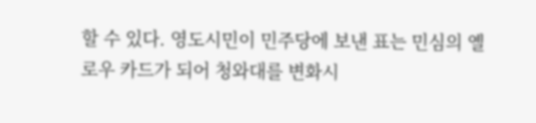할 수 있다. 영도시민이 민주당에 보낸 표는 민심의 옐로우 카드가 되어 청와대를 변화시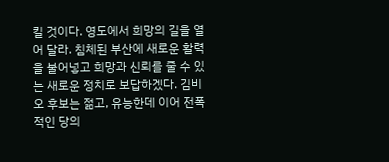킬 것이다. 영도에서 희망의 길을 열어 달라. 침체된 부산에 새로운 활력을 불어넣고 희망과 신뢰를 줄 수 있는 새로운 정치로 보답하겠다. 김비오 후보는 젊고, 유능한데 이어 전폭적인 당의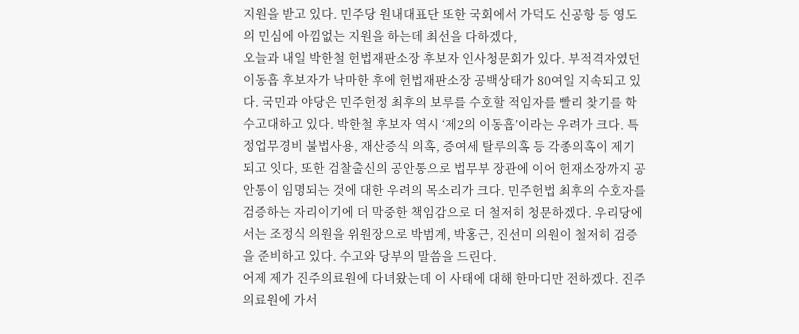지원을 받고 있다. 민주당 원내대표단 또한 국회에서 가덕도 신공항 등 영도의 민심에 아낌없는 지원을 하는데 최선을 다하겠다,
오늘과 내일 박한철 헌법재판소장 후보자 인사청문회가 있다. 부적격자였던 이동흡 후보자가 낙마한 후에 헌법재판소장 공백상태가 80여일 지속되고 있다. 국민과 야당은 민주헌정 최후의 보루를 수호할 적임자를 빨리 찾기를 학수고대하고 있다. 박한철 후보자 역시 ‘제2의 이동흡’이라는 우려가 크다. 특정업무경비 불법사용, 재산증식 의혹, 증여세 탈루의혹 등 각종의혹이 제기되고 잇다, 또한 검찰출신의 공안통으로 법무부 장관에 이어 헌재소장까지 공안통이 임명되는 것에 대한 우려의 목소리가 크다. 민주헌법 최후의 수호자를 검증하는 자리이기에 더 막중한 책임감으로 더 철저히 청문하겠다. 우리당에서는 조정식 의원을 위원장으로 박범계, 박홍근, 진선미 의원이 철저히 검증을 준비하고 있다. 수고와 당부의 말씀을 드린다.
어제 제가 진주의료원에 다녀왔는데 이 사태에 대해 한마디만 전하겠다. 진주의료원에 가서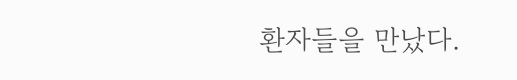환자들을 만났다.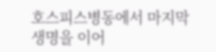호스피스병동에서 마지막 생명을 이어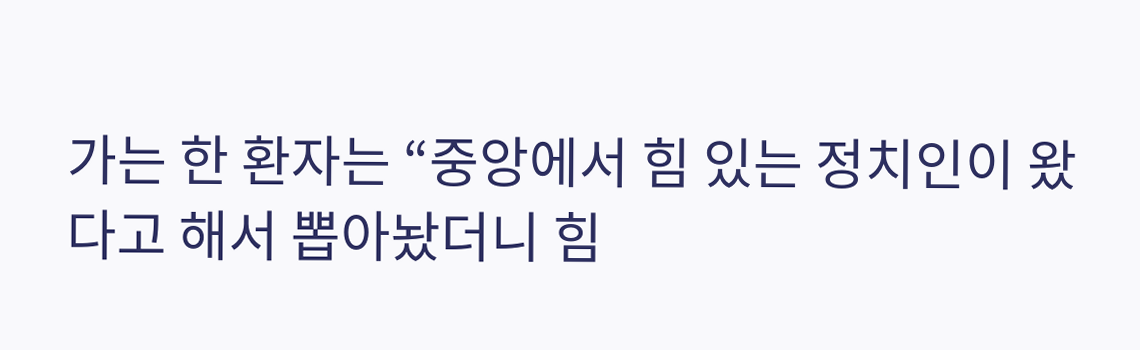가는 한 환자는 “중앙에서 힘 있는 정치인이 왔다고 해서 뽑아놨더니 힘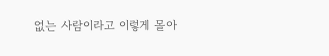없는 사람이라고 이렇게 몰아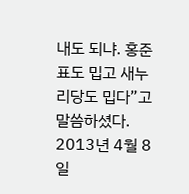내도 되냐. 홍준표도 밉고 새누리당도 밉다”고 말씀하셨다.
2013년 4월 8일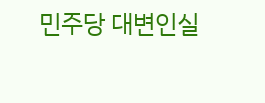민주당 대변인실